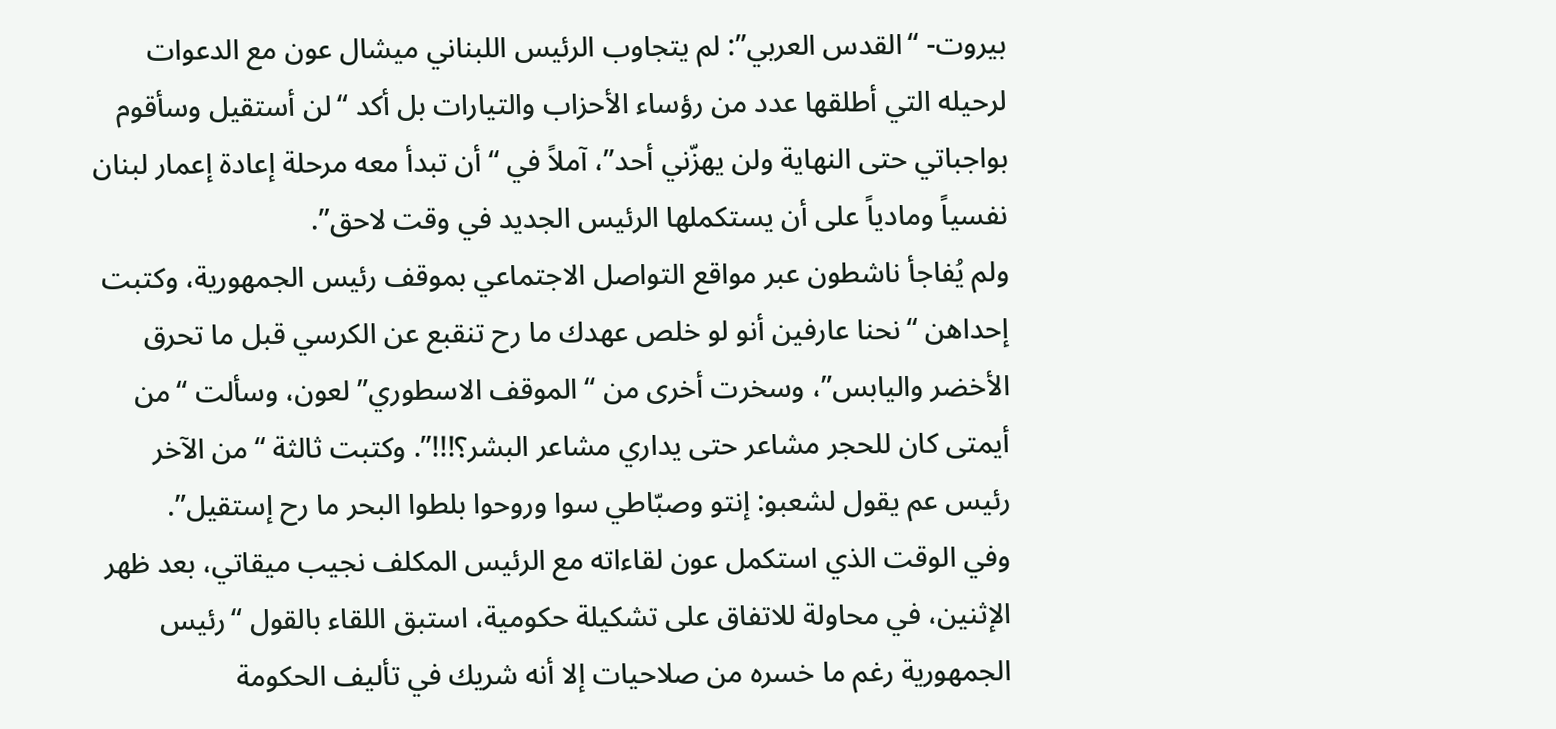بيروت- “القدس العربي”: لم يتجاوب الرئيس اللبناني ميشال عون مع الدعوات لرحيله التي أطلقها عدد من رؤساء الأحزاب والتيارات بل أكد “لن أستقيل وسأقوم بواجباتي حتى النهاية ولن يهزّني أحد”، آملاً في “أن تبدأ معه مرحلة إعادة إعمار لبنان نفسياً ومادياً على أن يستكملها الرئيس الجديد في وقت لاحق”.
ولم يُفاجأ ناشطون عبر مواقع التواصل الاجتماعي بموقف رئيس الجمهورية، وكتبت إحداهن “نحنا عارفين أنو لو خلص عهدك ما رح تنقبع عن الكرسي قبل ما تحرق الأخضر واليابس”، وسخرت أخرى من “الموقف الاسطوري” لعون، وسألت “من أيمتى كان للحجر مشاعر حتى يداري مشاعر البشر؟!!!”. وكتبت ثالثة “من الآخر رئيس عم يقول لشعبو: إنتو وصبّاطي سوا وروحوا بلطوا البحر ما رح إستقيل”.
وفي الوقت الذي استكمل عون لقاءاته مع الرئيس المكلف نجيب ميقاتي، بعد ظهر الإثنين، في محاولة للاتفاق على تشكيلة حكومية، استبق اللقاء بالقول “رئيس الجمهورية رغم ما خسره من صلاحيات إلا أنه شريك في تأليف الحكومة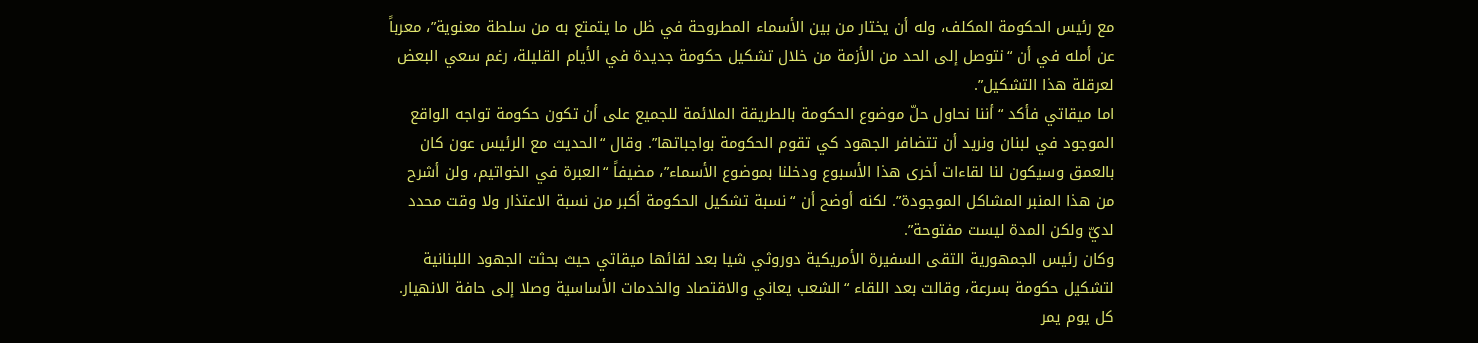مع رئيس الحكومة المكلف، وله أن يختار من بين الأسماء المطروحة في ظل ما يتمتع به من سلطة معنوية”، معرباً عن أمله في أن “نتوصل إلى الحد من الأزمة من خلال تشكيل حكومة جديدة في الأيام القليلة، رغم سعي البعض لعرقلة هذا التشكيل”.
اما ميقاتي فأكد “أننا نحاول حلّ موضوع الحكومة بالطريقة الملائمة للجميع على أن تكون حكومة تواجه الواقع الموجود في لبنان ونريد أن تتضافر الجهود كي تقوم الحكومة بواجباتها”. وقال “الحديث مع الرئيس عون كان بالعمق وسيكون لنا لقاءات أخرى هذا الأسبوع ودخلنا بموضوع الأسماء”، مضيفاً “العبرة في الخواتيم، ولن أشرح من هذا المنبر المشاكل الموجودة”. لكنه أوضح أن “نسبة تشكيل الحكومة أكبر من نسبة الاعتذار ولا وقت محدد لديّ ولكن المدة ليست مفتوحة”.
وكان رئيس الجمهورية التقى السفيرة الأمريكية دوروثي شيا بعد لقائها ميقاتي حيث بحثت الجهود اللبنانية لتشكيل حكومة بسرعة، وقالت بعد اللقاء “الشعب يعاني والاقتصاد والخدمات الأساسية وصلا إلى حافة الانهيار. كل يوم يمر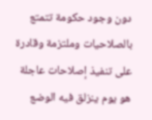دون وجود حكومة تتمتع بالصلاحيات وملتزمة وقادرة على تنفيذ إصلاحات عاجلة هو يوم ينزلق فيه الوضع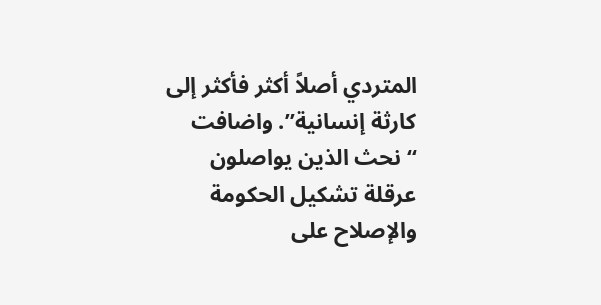المتردي أصلاً أكثر فأكثر إلى كارثة إنسانية”. واضافت “نحث الذين يواصلون عرقلة تشكيل الحكومة والإصلاح على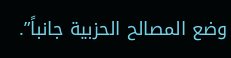وضع المصالح الحزبية جانباً”.